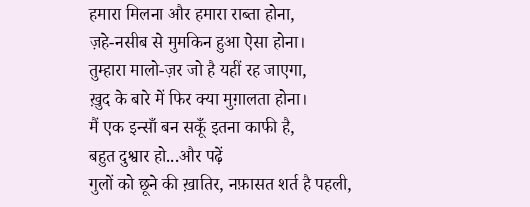हमारा मिलना और हमारा राब्ता होना,
ज़हे-नसीब से मुमकिन हुआ ऐसा होना।
तुम्हारा मालो-ज़र जो है यहीं रह जाएगा,
ख़ुद के बारे में फिर क्या मुग़ालता होना।
मैं एक इन्साँ बन सकूँ इतना काफी है,
बहुत दुश्वार हो...और पढ़ें
गुलों को छूने की ख़ातिर, नफ़ासत शर्त है पहली,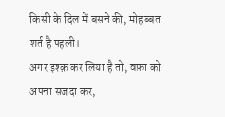किसी के दिल में बसने की, मोहब्बत शर्त है पहली।
अगर इश्क़ कर लिया है तो, वफ़ा को अपना सजदा कर,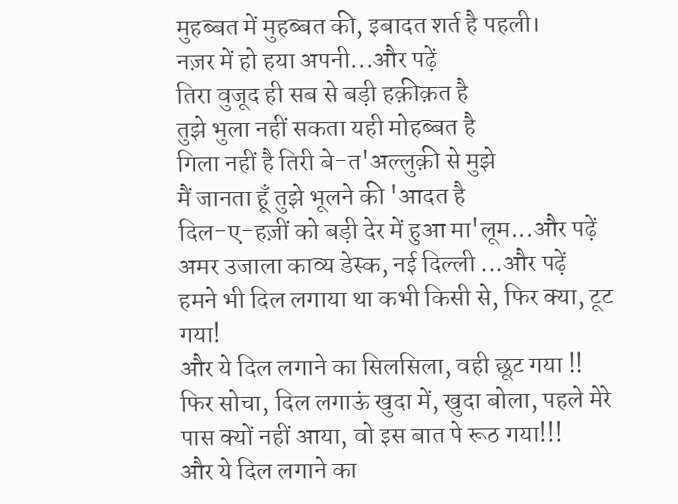मुहब्बत में मुहब्बत की, इबादत शर्त है पहली।
नज़र में हो हया अपनी...और पढ़ें
तिरा वुजूद ही सब से बड़ी हक़ीक़त है
तुझे भुला नहीं सकता यही मोहब्बत है
गिला नहीं है तिरी बे-त'अल्लुक़ी से मुझे
मैं जानता हूँ तुझे भूलने की 'आदत है
दिल-ए-हज़ीं को बड़ी देर में हुआ मा'लूम...और पढ़ें
अमर उजाला काव्य डेस्क, नई दिल्ली ...और पढ़ें
हमने भी दिल लगाया था कभी किसी से, फिर क्या, टूट गया!
और ये दिल लगाने का सिलसिला, वही छूट गया !!
फिर सोचा, दिल लगाऊं खुदा में, खुदा बोला, पहले मेरे पास क्यों नहीं आया, वो इस बात पे रूठ गया!!!
और ये दिल लगाने का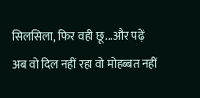सिलसिला, फिर वही छू...और पढ़ें
अब वो दिल नहीं रहा वो मोहब्बत नहीं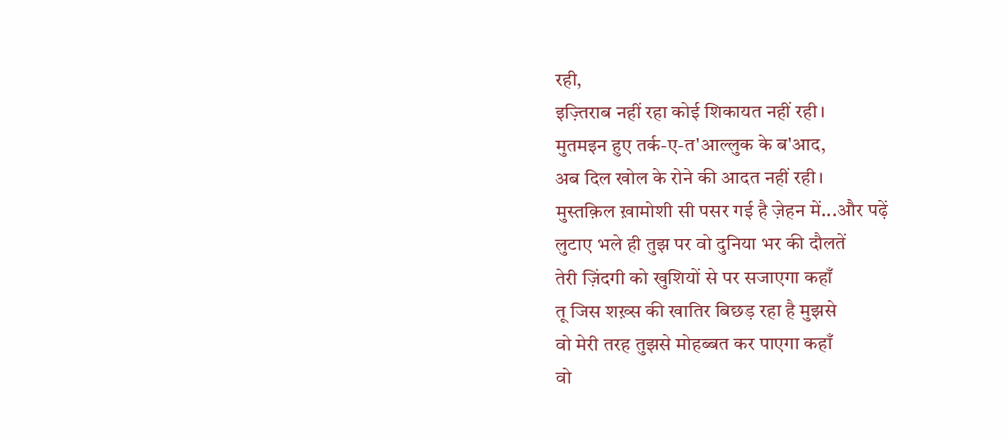रही,
इज़्तिराब नहीं रहा कोई शिकायत नहीं रही।
मुतमइन हुए तर्क-ए-त'आल्लुक के ब'आद,
अब दिल खोल के रोने की आदत नहीं रही।
मुस्तक़िल ख़ामोशी सी पसर गई है ज़ेहन में...और पढ़ें
लुटाए भले ही तुझ पर वो दुनिया भर की दौलतें
तेरी ज़िंदगी को खुशियों से पर सजाएगा कहाँ
तू जिस शख़्स की खातिर बिछड़ रहा है मुझसे
वो मेरी तरह तुझसे मोहब्बत कर पाएगा कहाँ
वो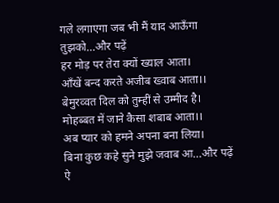गले लगाएगा जब भी मैं याद आऊँगा तुझको...और पढ़ें
हर मोड़ पर तेरा क्यों ख्याल आता।
आँखें बन्द करते अजीब ख्वाब आता।।
बेमुरव्वत दिल को तुम्हीं से उम्मीद है।
मोहब्बत में जाने कैसा शबाब आता।।
अब प्यार को हमने अपना बना लिया।
बिना कुछ कहे सुने मुझे जवाब आ...और पढ़ें
ऐ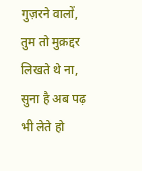गुज़रने वालों, तुम तो मुक़द्दर लिखते थे ना,
सुना है अब पढ़ भी लेते हो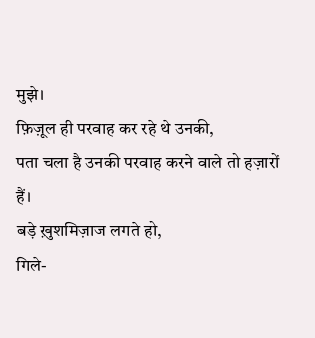मुझे।
फ़िज़ूल ही परवाह कर रहे थे उनकी,
पता चला है उनकी परवाह करने वाले तो हज़ारों हैं।
बड़े ख़ुशमिज़ाज लगते हो,
गिले-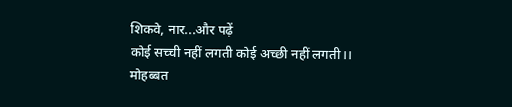शिकवे, नार...और पढ़ें
कोई सच्ची नहीं लगती कोई अच्छी नहीं लगती।।
मोहब्बत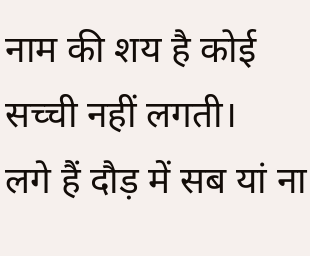नाम की शय है कोई सच्ची नहीं लगती।
लगे हैं दौड़ में सब यां ना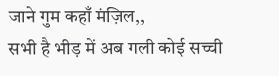जाने गुम कहाँ मंज़िल,,
सभी है भीड़ में अब गली कोई सच्ची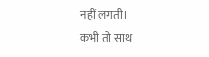नहीं लगती।
कभी तो साथ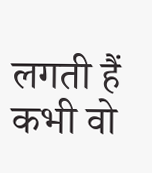लगती हैं कभी वो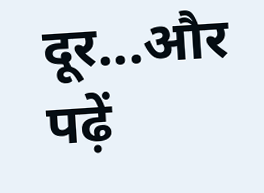दूर...और पढ़ें